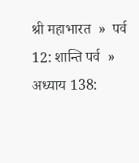श्री महाभारत  »  पर्व 12: शान्ति पर्व  »  अध्याय 138: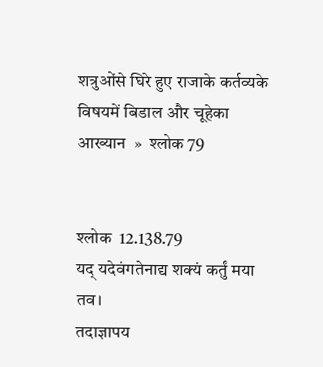शत्रुओंसे घिरे हुए राजाके कर्तव्यके विषयमें बिडाल और चूहेका आख्यान  »  श्लोक 79


श्लोक  12.138.79
यद् यदेवंगतेनाद्य शक्यं कर्तुं मया तव।
तदाज्ञापय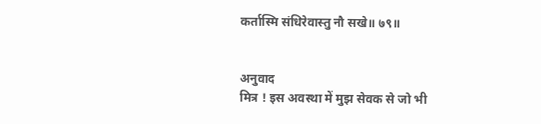कर्तास्मि संधिरेवास्तु नौ सखे॥ ७९॥


अनुवाद
मित्र ! इस अवस्था में मुझ सेवक से जो भी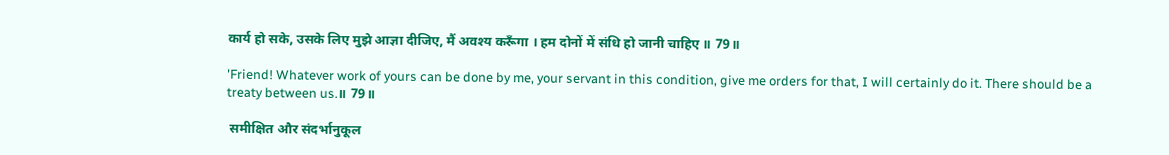कार्य हो सके, उसके लिए मुझे आज्ञा दीजिए, मैं अवश्य करूँगा । हम दोनों में संधि हो जानी चाहिए ॥ 79॥

'Friend! Whatever work of yours can be done by me, your servant in this condition, give me orders for that, I will certainly do it. There should be a treaty between us.॥ 79॥

 समीक्षित और संदर्भानुकूल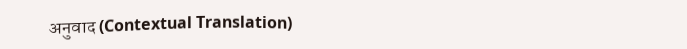अनुवाद (Contextual Translation)